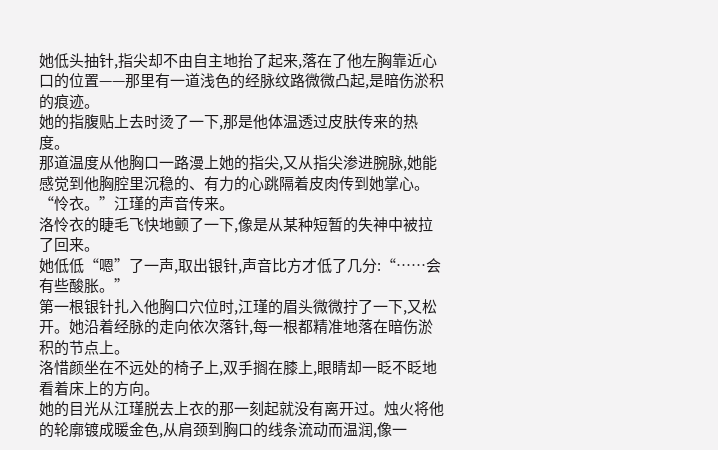她低头抽针,指尖却不由自主地抬了起来,落在了他左胸靠近心口的位置——那里有一道浅色的经脉纹路微微凸起,是暗伤淤积的痕迹。
她的指腹贴上去时烫了一下,那是他体温透过皮肤传来的热度。
那道温度从他胸口一路漫上她的指尖,又从指尖渗进腕脉,她能感觉到他胸腔里沉稳的、有力的心跳隔着皮肉传到她掌心。
“怜衣。”江瑾的声音传来。
洛怜衣的睫毛飞快地颤了一下,像是从某种短暂的失神中被拉了回来。
她低低“嗯”了一声,取出银针,声音比方才低了几分:“……会有些酸胀。”
第一根银针扎入他胸口穴位时,江瑾的眉头微微拧了一下,又松开。她沿着经脉的走向依次落针,每一根都精准地落在暗伤淤积的节点上。
洛惜颜坐在不远处的椅子上,双手搁在膝上,眼睛却一眨不眨地看着床上的方向。
她的目光从江瑾脱去上衣的那一刻起就没有离开过。烛火将他的轮廓镀成暖金色,从肩颈到胸口的线条流动而温润,像一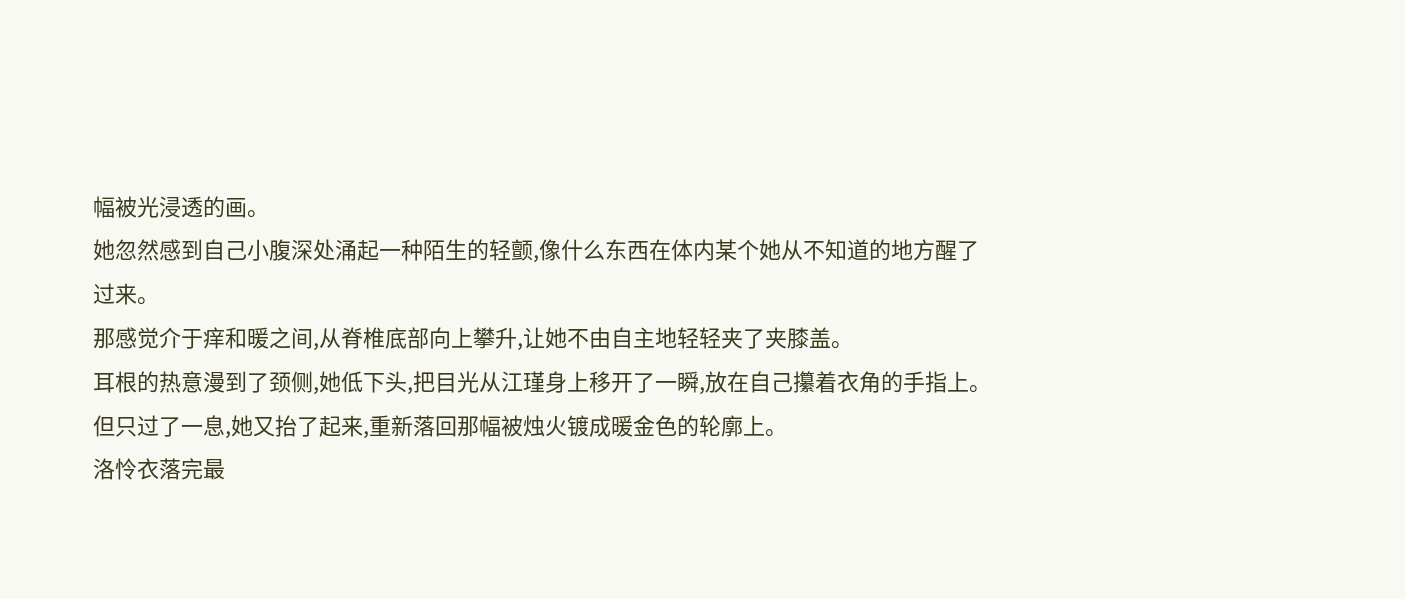幅被光浸透的画。
她忽然感到自己小腹深处涌起一种陌生的轻颤,像什么东西在体内某个她从不知道的地方醒了过来。
那感觉介于痒和暖之间,从脊椎底部向上攀升,让她不由自主地轻轻夹了夹膝盖。
耳根的热意漫到了颈侧,她低下头,把目光从江瑾身上移开了一瞬,放在自己攥着衣角的手指上。
但只过了一息,她又抬了起来,重新落回那幅被烛火镀成暖金色的轮廓上。
洛怜衣落完最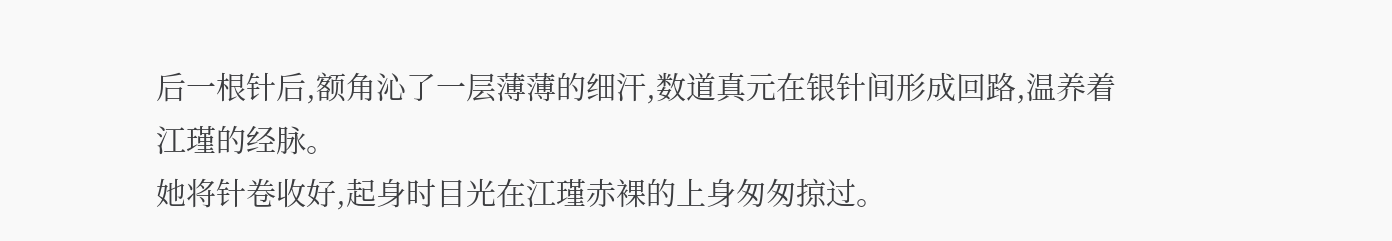后一根针后,额角沁了一层薄薄的细汗,数道真元在银针间形成回路,温养着江瑾的经脉。
她将针卷收好,起身时目光在江瑾赤裸的上身匆匆掠过。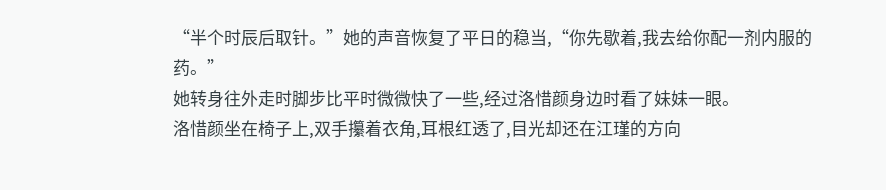“半个时辰后取针。”她的声音恢复了平日的稳当,“你先歇着,我去给你配一剂内服的药。”
她转身往外走时脚步比平时微微快了一些,经过洛惜颜身边时看了妹妹一眼。
洛惜颜坐在椅子上,双手攥着衣角,耳根红透了,目光却还在江瑾的方向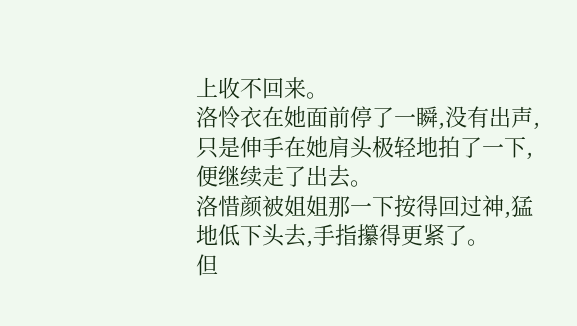上收不回来。
洛怜衣在她面前停了一瞬,没有出声,只是伸手在她肩头极轻地拍了一下,便继续走了出去。
洛惜颜被姐姐那一下按得回过神,猛地低下头去,手指攥得更紧了。
但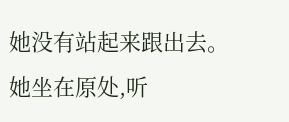她没有站起来跟出去。
她坐在原处,听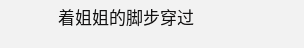着姐姐的脚步穿过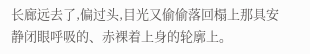长廊远去了,偏过头,目光又偷偷落回榻上那具安静闭眼呼吸的、赤裸着上身的轮廓上。